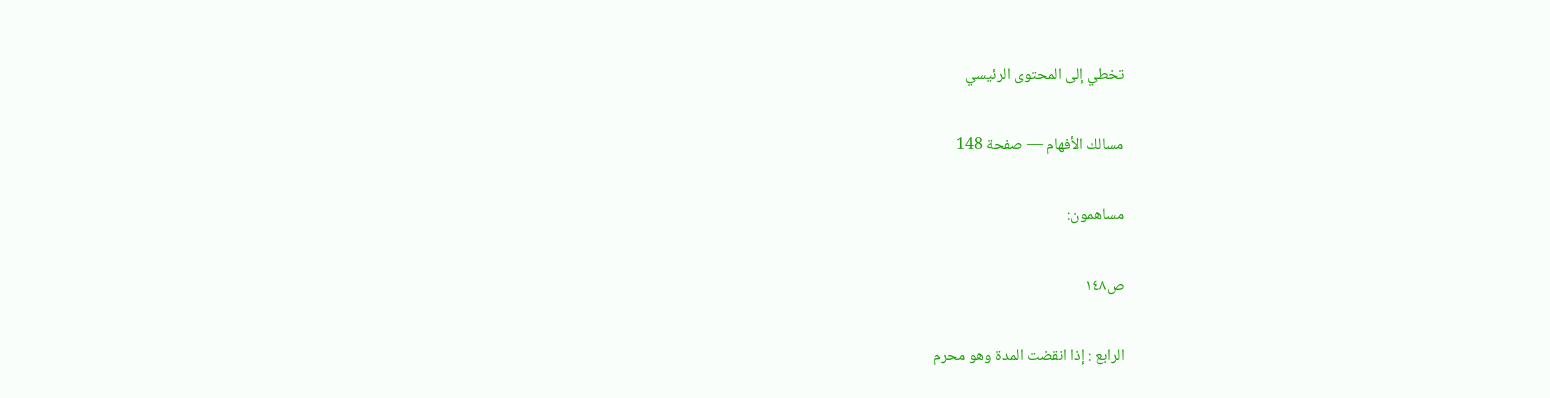تخطي إلى المحتوى الرئيسي

مسالك الأفهام — صفحة 148

مساهمون:

ص١٤٨

الرابع : إذا انقضت المدة وهو محرم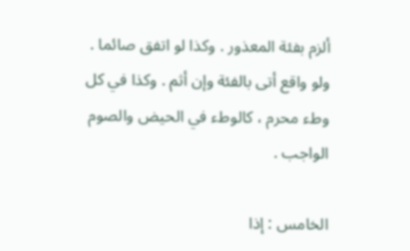ألزم بفئة المعذور . وكذا لو اتفق صائما . ولو واقع أتى بالفئة وإن أثم . وكذا في كل وطء محرم ، كالوطء في الحيض والصوم الواجب .

الخامس : إذا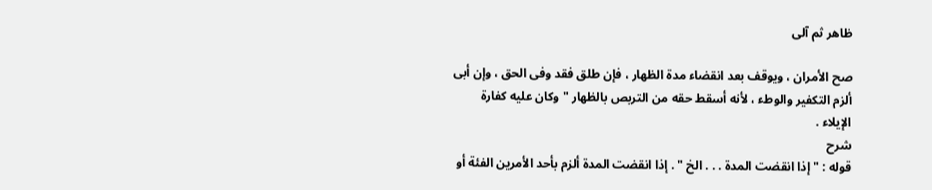ظاهر ثم آلى

صح الأمران ، ويوقف بعد انقضاء مدة الظهار ، فإن طلق فقد وفى الحق ، وإن أبى ألزم التكفير والوطء ، لأنه أسقط حقه من التربص بالظهار " وكان عليه كفارة الإيلاء .
شرح
قوله : " إذا انقضت المدة . . . الخ " . إذا انقضت المدة ألزم بأحد الأمرين الفئة أو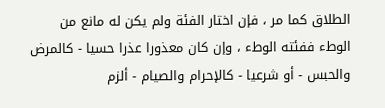الطلاق كما مر ، فإن اختار الفئة ولم يكن له مانع من الوطء ففئته الوطء ، وإن كان معذورا عذرا حسيا - كالمرض والحبس - أو شرعيا - كالإحرام والصيام - ألزم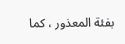بفئة المعذور ، كما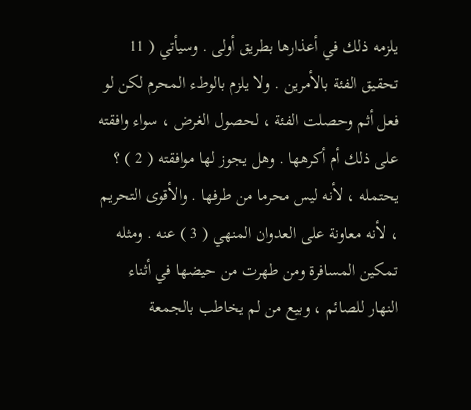يلزمه ذلك في أعذارها بطريق أولى . وسيأتي ( 11 تحقيق الفئة بالأمرين . ولا يلزم بالوطء المحرم لكن لو فعل أثم وحصلت الفئة ، لحصول الغرض ، سواء وافقته على ذلك أم أكرهها . وهل يجوز لها موافقته ( 2 ) ؟ يحتمله ، لأنه ليس محرما من طرفها . والأقوى التحريم ، لأنه معاونة على العدوان المنهي ( 3 ) عنه . ومثله تمكين المسافرة ومن طهرت من حيضها في أثناء النهار للصائم ، وبيع من لم يخاطب بالجمعة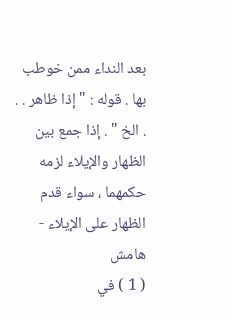بعد النداء ممن خوطب بها . قوله : " إذا ظاهر . . . الخ " . إذا جمع بين الظهار والإيلاء لزمه حكمهما ، سواء قدم الظهار على الإيلاء -
هامش
( 1 ) في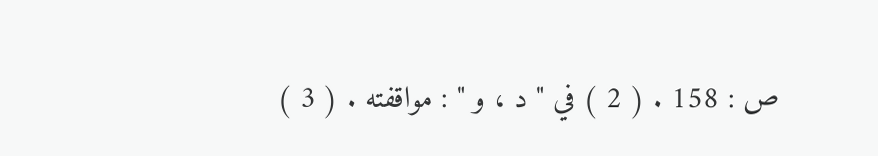ص : 158 . ( 2 ) في " د ، و " : مواقفته . ( 3 )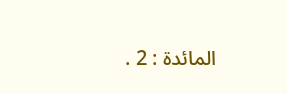المائدة : 2 .